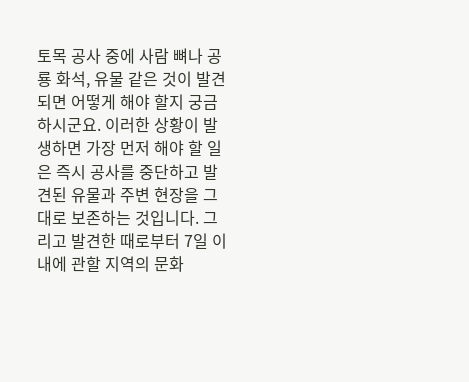토목 공사 중에 사람 뼈나 공룡 화석, 유물 같은 것이 발견되면 어떻게 해야 할지 궁금하시군요. 이러한 상황이 발생하면 가장 먼저 해야 할 일은 즉시 공사를 중단하고 발견된 유물과 주변 현장을 그대로 보존하는 것입니다. 그리고 발견한 때로부터 7일 이내에 관할 지역의 문화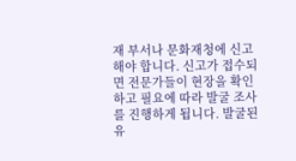재 부서나 문화재청에 신고해야 합니다. 신고가 접수되면 전문가들이 현장을 확인하고 필요에 따라 발굴 조사를 진행하게 됩니다. 발굴된 유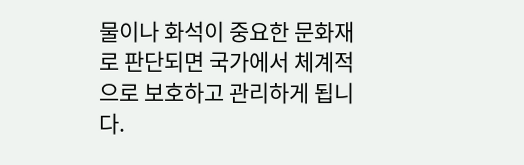물이나 화석이 중요한 문화재로 판단되면 국가에서 체계적으로 보호하고 관리하게 됩니다.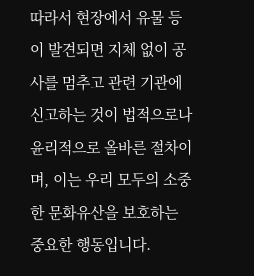따라서 현장에서 유물 등이 발견되면 지체 없이 공사를 멈추고 관련 기관에 신고하는 것이 법적으로나 윤리적으로 올바른 절차이며, 이는 우리 모두의 소중한 문화유산을 보호하는 중요한 행동입니다.